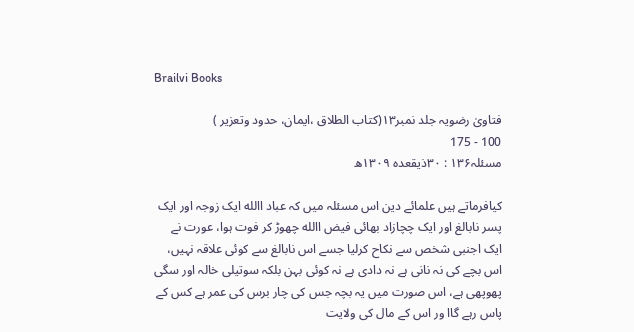Brailvi Books

فتاویٰ رضویہ جلد نمبر۱۳(کتاب الطلاق ،ایمان، حدود وتعزیر )
100 - 175
مسئلہ۱۳۶ : ۳۰ذیقعدہ ۱۳۰۹ھ

کیافرماتے ہیں علمائے دین اس مسئلہ میں کہ عباد االله ایک زوجہ اور ایک پسر نابالغ اور ایک چچازاد بھائی فیض االله چھوڑ کر فوت ہوا، عورت نے ایک اجنبی شخص سے نکاح کرلیا جسے اس نابالغ سے کوئی علاقہ نہیں، اس بچے کی نہ نانی ہے نہ دادی ہے نہ کوئی بہن بلکہ سوتیلی خالہ اور سگی پھوپھی ہے، اس صورت میں یہ بچہ جس کی چار برس کی عمر ہے کس کے پاس رہے گاا ور اس کے مال کی ولایت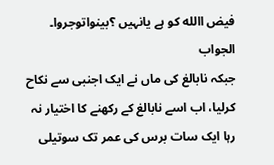فیض االله کو ہے یانہیں ؟بینواتوجروا۔
الجواب
جبکہ نابالغ کی ماں نے ایک اجنبی سے نکاح کرلیا، اب اسے نابالغ کے رکھنے کا اختیار نہ رہا ایک سات برس کی عمر تک سوتیلی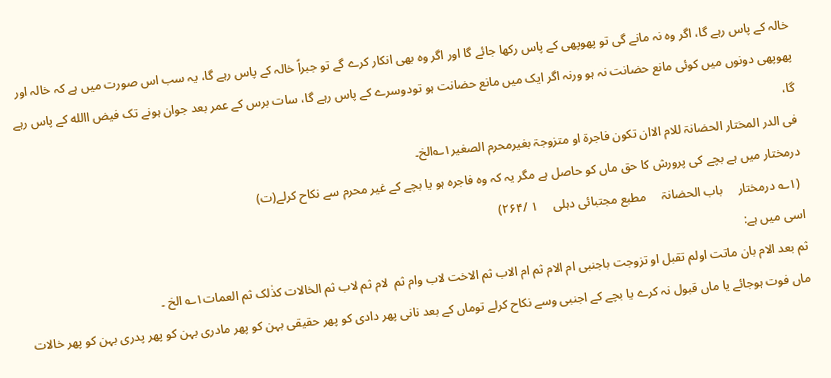خالہ کے پاس رہے گا، اگر وہ نہ مانے گی تو پھوپھی کے پاس رکھا جائے گا اور اگر وہ بھی انکار کرے گے تو جبراً خالہ کے پاس رہے گا، یہ سب اس صورت میں ہے کہ خالہ اور پھوپھی دونوں میں کوئی مانع حضانت نہ ہو ورنہ اگر ایک میں مانع حضانت ہو تودوسرے کے پاس رہے گا، سات برس کے عمر بعد جوان ہونے تک فیض االله کے پاس رہے گا،
فی الدر المختار الحضانۃ للام الاان تکون فاجرۃ او متزوجۃ بغیرمحرم الصغیر۱؎الخ۔
درمختار میں ہے بچے کی پرورش کا حق ماں کو حاصل ہے مگر یہ کہ وہ فاجرہ ہو یا بچے کے غیر محرم سے نکاح کرلے(ت)
 (۱؎ درمختار     باب الحضانۃ     مطبع مجتبائی دہلی     ۱ /۲۶۴)
اسی میں ہے:
ثم بعد الام بان ماتت اولم تقبل او تزوجت باجنبی ام الام ثم ام الاب ثم الاخت لاب وام ثم  لام ثم لاب ثم الخالات کذٰلک ثم العمات۱؎ الخ ۔
ماں فوت ہوجائے یا ماں قبول نہ کرے یا بچے کے اجنبی وسے نکاح کرلے توماں کے بعد نانی پھر دادی کو پھر حقیقی بہن کو پھر مادری بہن کو پھر پدری بہن کو پھر خالات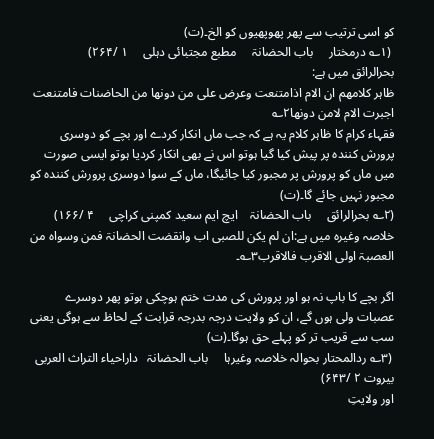کو اسی ترتیب سے پھر پھوپھیوں کو الخ۔(ت)
 (۱؎ درمختار     باب الحضانۃ     مطبع مجتبائی دہلی     ۱ /۲۶۴)
بحرالرائق میں ہے:
ظاہر کلامھم ان الام اذامتنعت وعرض علی من دونھا من الحاضنات فامتنعت اجبرت الام لامن دونھا۲؎
فقہاء کرام کا ظاہر کلام یہ ہے کہ جب ماں انکار کردے اور بچے کو دوسری پرورش کنندہ پر پیش کیا گیا ہوتو اس نے بھی انکار کردیا ہوتو ایسی صورت میں ماں کو پرورش پر مجبور کیا جائیگا، ماں کے سوا دوسری پرورش کنندہ کو مجبور نہیں جائے گا۔(ت)
(۲؎ بحرالرائق     باب الحضانۃ    ایچ ایم سعید کمپنی کراچی     ۴ /۱۶۶)
خلاصہ وغیرہ میں ہے:ان لم یکن للصبی اب وانقضت الحضانۃ فمن وسواہ من العصبۃ اولی الاقرب فالاقرب۳؎۔

اگر بچے کا باپ نہ ہو اور پرورش کی مدت ختم ہوچکی ہوتو پھر دوسرے عصبات ولی ہوں گے، ان کو ولایت درجہ بدرجہ قرابت کے لحاظ سے ہوگی یعنی سب سے قریب تر کو پہلے حق ہوگا۔(ت)
 (۳؎ ردالمحتار بحوالہ خلاصہ وغیرہا     باب الحضانۃ   داراحیاء التراث العربی بیروت ۲ /۶۴۳)
اور ولایتِ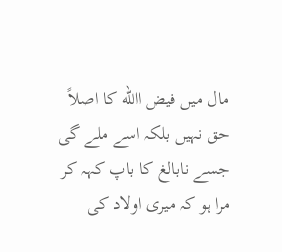مال میں فیض االله کا اصلاً حق نہیں بلکہ اسے ملے گی جسے نابالغ کا باپ کہہ کر مرا ہو کہ میری اولاد کی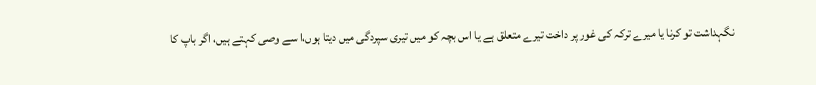نگہداشت تو کرنا یا میرے ترکہ کی غور پر داخت تیرے متعلق ہے یا اس بچہ کو میں تیری سپردگی میں دیتا ہوں،ا سے وصی کہتے ہیں، اگر باپ کا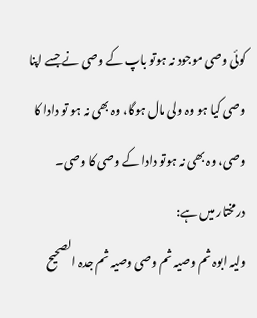کوئی وصی موجود نہ ہوتو باپ کے وصی نے جسے اپنا وصی کیا ہو وہ ولی مال ہوگا، وہ بھی نہ ہو تو دادا کا وصی، وہ بھی نہ ہوتو دادا کے وصی کا وصی۔
درمختار میں ہے:
ولیہ ابوہ ثم وصیہ ثم وصی وصیہ ثم جدہ الصحیح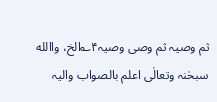ثم وصیہ ثم وصی وصیہ۴؎الخ، واالله سبحٰنہ وتعالٰی اعلم بالصواب والیہ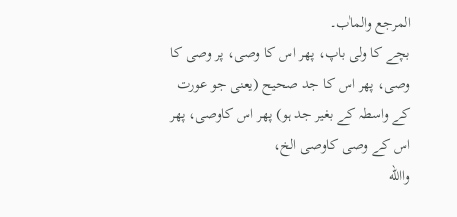المرجع والماٰب۔
بچے کا ولی باپ، پھر اس کا وصی، پر وصی کا وصی، پھر اس کا جد صحیح (یعنی جو عورت کے واسطہ کے بغیر جد ہو) پھر اس کاوصی، پھر اس کے وصی کاوصی الخ،
واالله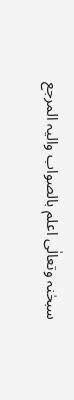سبحٰنہ وتعالٰی اعلم بالصواب والیہ المرجع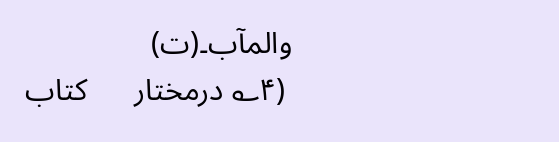والمآب۔(ت)
 (۴؎ درمختار      کتاب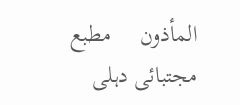المأذون     مطبع مجتبائی دہلی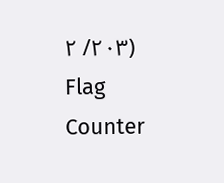۲ /۲۰۳)
Flag Counter